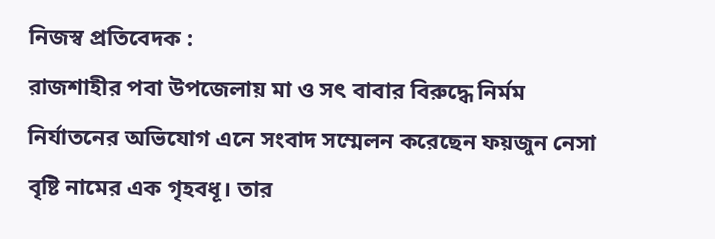নিজস্ব প্রতিবেদক :
রাজশাহীর পবা উপজেলায় মা ও সৎ বাবার বিরুদ্ধে নির্মম নির্যাতনের অভিযোগ এনে সংবাদ সম্মেলন করেছেন ফয়জুন নেসা বৃষ্টি নামের এক গৃহবধূ। তার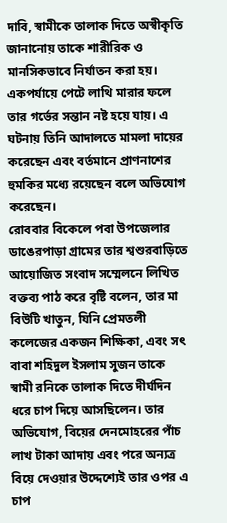দাবি, স্বামীকে তালাক দিতে অস্বীকৃতি জানানোয় তাকে শারীরিক ও মানসিকভাবে নির্যাতন করা হয়। একপর্যায়ে পেটে লাথি মারার ফলে তার গর্ভের সন্তান নষ্ট হয়ে যায়। এ ঘটনায় তিনি আদালতে মামলা দায়ের করেছেন এবং বর্তমানে প্রাণনাশের হুমকির মধ্যে রয়েছেন বলে অভিযোগ করেছেন।
রোববার বিকেলে পবা উপজেলার ডাঙেরপাড়া গ্রামের তার শ্বশুরবাড়িতে আয়োজিত সংবাদ সম্মেলনে লিখিত বক্তব্য পাঠ করে বৃষ্টি বলেন, তার মা বিউটি খাতুন, যিনি প্রেমতলী কলেজের একজন শিক্ষিকা, এবং সৎ বাবা শহিদুল ইসলাম সুজন তাকে স্বামী রনিকে তালাক দিতে দীর্ঘদিন ধরে চাপ দিয়ে আসছিলেন। তার অভিযোগ, বিয়ের দেনমোহরের পাঁচ লাখ টাকা আদায় এবং পরে অন্যত্র বিয়ে দেওয়ার উদ্দেশ্যেই তার ওপর এ চাপ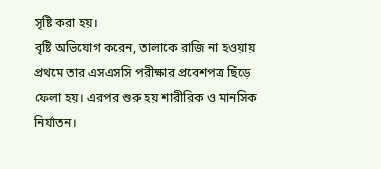সৃষ্টি করা হয়।
বৃষ্টি অভিযোগ করেন, তালাকে রাজি না হওয়ায় প্রথমে তার এসএসসি পরীক্ষার প্রবেশপত্র ছিঁড়ে ফেলা হয়। এরপর শুরু হয় শারীরিক ও মানসিক নির্যাতন।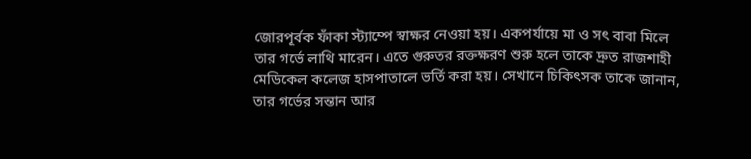জোরপূর্বক ফাঁকা স্ট্যাম্পে স্বাক্ষর নেওয়া হয়। একপর্যায়ে মা ও সৎ বাবা মিলে তার গর্ভে লাথি মারেন। এতে গুরুতর রক্তক্ষরণ শুরু হলে তাকে দ্রুত রাজশাহী মেডিকেল কলেজ হাসপাতালে ভর্তি করা হয়। সেখানে চিকিৎসক তাকে জানান, তার গর্ভের সন্তান আর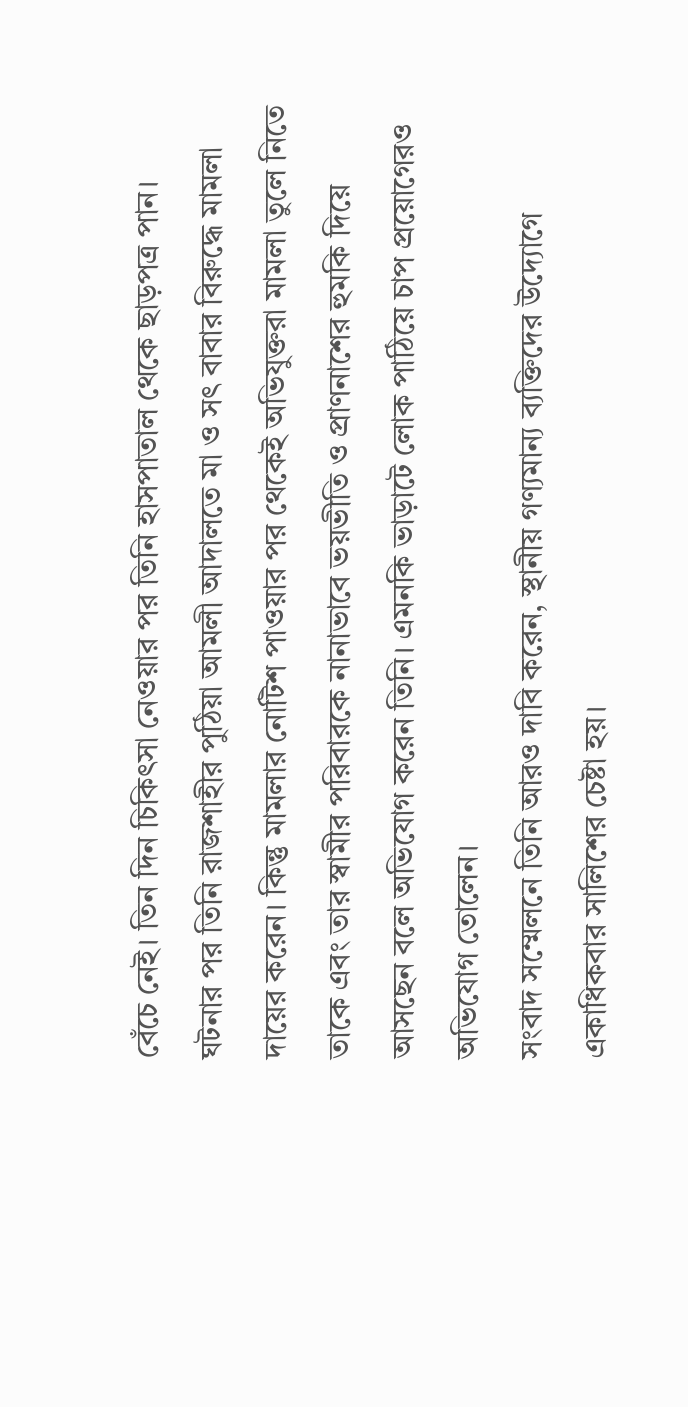বেঁচে নেই। তিন দিন চিকিৎসা নেওয়ার পর তিনি হাসপাতাল থেকে ছাড়পত্র পান।
ঘটনার পর তিনি রাজশাহীর পুঠিয়া আমলী আদালতে মা ও সৎ বাবার বিরুদ্ধে মামলা দায়ের করেন। কিন্তু মামলার নোটিশ পাওয়ার পর থেকেই অভিযুক্তরা মামলা তুলে নিতে তাকে এবং তার স্বামীর পরিবারকে নানাভাবে ভয়ভীতি ও প্রাণনাশের হুমকি দিয়ে আসছেন বলে অভিযোগ করেন তিনি। এমনকি ভাড়াটে লোক পাঠিয়ে চাপ প্রয়োগেরও অভিযোগ তোলেন।
সংবাদ সম্মেলনে তিনি আরও দাবি করেন, স্থানীয় গণ্যমান্য ব্যক্তিদের উদ্যোগে একাধিকবার সালিশের চেষ্টা হয়।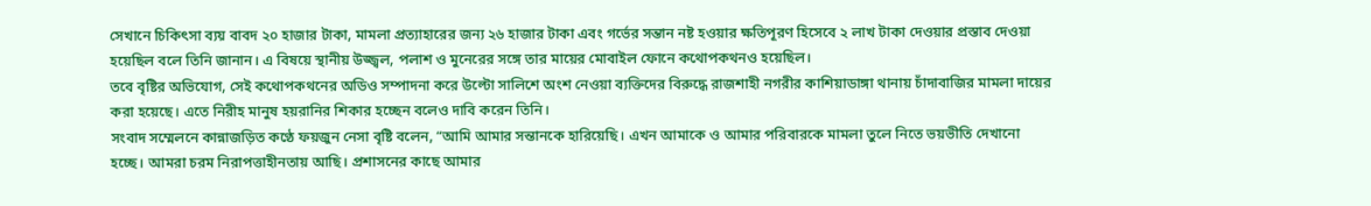সেখানে চিকিৎসা ব্যয় বাবদ ২০ হাজার টাকা, মামলা প্রত্যাহারের জন্য ২৬ হাজার টাকা এবং গর্ভের সন্তান নষ্ট হওয়ার ক্ষতিপূরণ হিসেবে ২ লাখ টাকা দেওয়ার প্রস্তাব দেওয়া হয়েছিল বলে তিনি জানান। এ বিষয়ে স্থানীয় উজ্জ্বল, পলাশ ও মুনেরের সঙ্গে তার মায়ের মোবাইল ফোনে কথোপকথনও হয়েছিল।
তবে বৃষ্টির অভিযোগ, সেই কথোপকথনের অডিও সম্পাদনা করে উল্টো সালিশে অংশ নেওয়া ব্যক্তিদের বিরুদ্ধে রাজশাহী নগরীর কাশিয়াডাঙ্গা থানায় চাঁদাবাজির মামলা দায়ের করা হয়েছে। এতে নিরীহ মানুষ হয়রানির শিকার হচ্ছেন বলেও দাবি করেন তিনি।
সংবাদ সম্মেলনে কান্নাজড়িত কণ্ঠে ফয়জুন নেসা বৃষ্টি বলেন, “আমি আমার সন্তানকে হারিয়েছি। এখন আমাকে ও আমার পরিবারকে মামলা তুলে নিতে ভয়ভীতি দেখানো হচ্ছে। আমরা চরম নিরাপত্তাহীনতায় আছি। প্রশাসনের কাছে আমার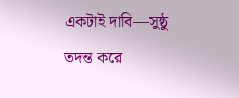একটাই দাবি—সুষ্ঠু তদন্ত করে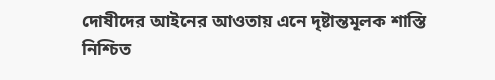দোষীদের আইনের আওতায় এনে দৃষ্টান্তমূলক শাস্তি নিশ্চিত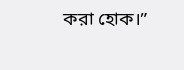করা হোক।”